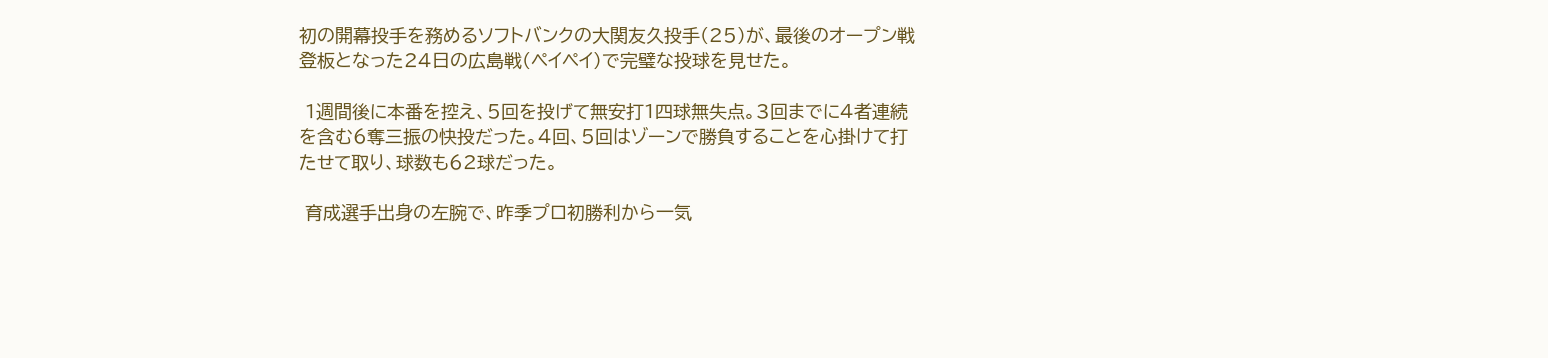初の開幕投手を務めるソフトバンクの大関友久投手(25)が、最後のオープン戦登板となった24日の広島戦(ペイペイ)で完璧な投球を見せた。

 1週間後に本番を控え、5回を投げて無安打1四球無失点。3回までに4者連続を含む6奪三振の快投だった。4回、5回はゾーンで勝負することを心掛けて打たせて取り、球数も62球だった。

 育成選手出身の左腕で、昨季プロ初勝利から一気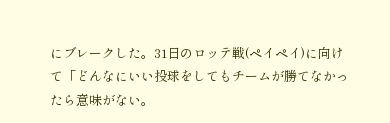にブレークした。31日のロッテ戦(ペイペイ)に向けて「どんなにいい投球をしてもチームが勝てなかったら意味がない。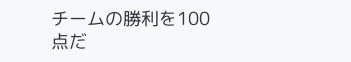チームの勝利を100点だ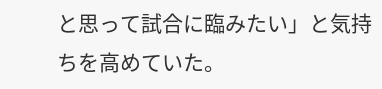と思って試合に臨みたい」と気持ちを高めていた。